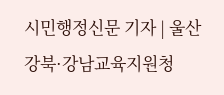시민행정신문 기자 | 울산 강북·강남교육지원청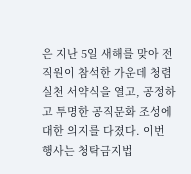은 지난 5일 새해를 맞아 전 직원이 참석한 가운데 청렴 실천 서약식을 열고, 공정하고 투명한 공직문화 조성에 대한 의지를 다졌다. 이번 행사는 청탁금지법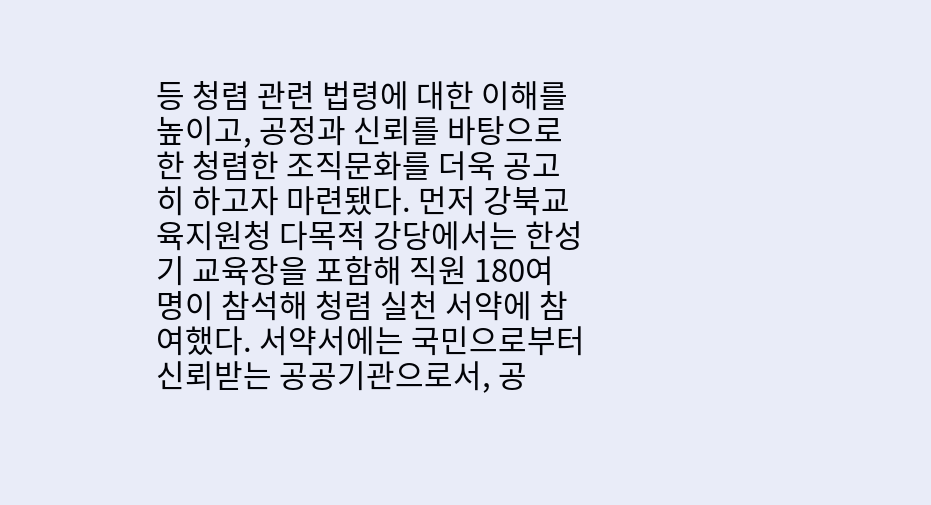등 청렴 관련 법령에 대한 이해를 높이고, 공정과 신뢰를 바탕으로 한 청렴한 조직문화를 더욱 공고히 하고자 마련됐다. 먼저 강북교육지원청 다목적 강당에서는 한성기 교육장을 포함해 직원 180여 명이 참석해 청렴 실천 서약에 참여했다. 서약서에는 국민으로부터 신뢰받는 공공기관으로서, 공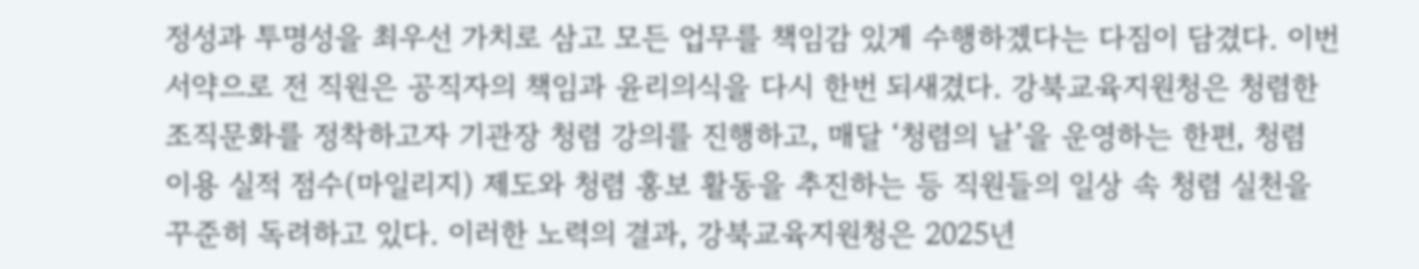정성과 투명성을 최우선 가치로 삼고 모든 업무를 책임감 있게 수행하겠다는 다짐이 담겼다. 이번 서약으로 전 직원은 공직자의 책임과 윤리의식을 다시 한번 되새겼다. 강북교육지원청은 청렴한 조직문화를 정착하고자 기관장 청렴 강의를 진행하고, 매달 ‘청렴의 날’을 운영하는 한편, 청렴 이용 실적 점수(마일리지) 제도와 청렴 홍보 활동을 추진하는 등 직원들의 일상 속 청렴 실천을 꾸준히 독려하고 있다. 이러한 노력의 결과, 강북교육지원청은 2025년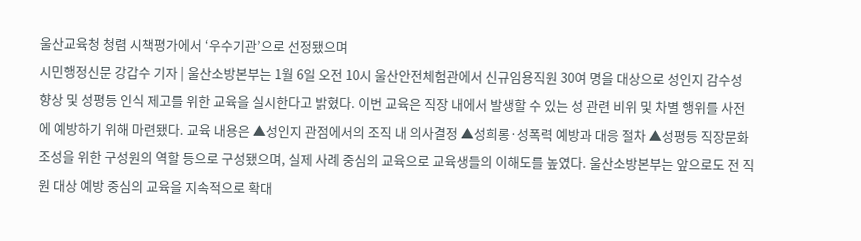울산교육청 청렴 시책평가에서 ‘우수기관’으로 선정됐으며
시민행정신문 강갑수 기자 | 울산소방본부는 1월 6일 오전 10시 울산안전체험관에서 신규임용직원 30여 명을 대상으로 성인지 감수성 향상 및 성평등 인식 제고를 위한 교육을 실시한다고 밝혔다. 이번 교육은 직장 내에서 발생할 수 있는 성 관련 비위 및 차별 행위를 사전에 예방하기 위해 마련됐다. 교육 내용은 ▲성인지 관점에서의 조직 내 의사결정 ▲성희롱·성폭력 예방과 대응 절차 ▲성평등 직장문화 조성을 위한 구성원의 역할 등으로 구성됐으며, 실제 사례 중심의 교육으로 교육생들의 이해도를 높였다. 울산소방본부는 앞으로도 전 직원 대상 예방 중심의 교육을 지속적으로 확대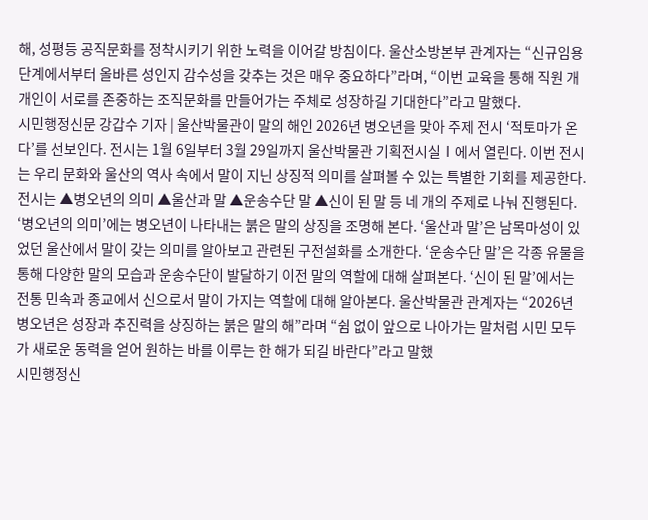해, 성평등 공직문화를 정착시키기 위한 노력을 이어갈 방침이다. 울산소방본부 관계자는 “신규임용 단계에서부터 올바른 성인지 감수성을 갖추는 것은 매우 중요하다”라며, “이번 교육을 통해 직원 개개인이 서로를 존중하는 조직문화를 만들어가는 주체로 성장하길 기대한다”라고 말했다.
시민행정신문 강갑수 기자 | 울산박물관이 말의 해인 2026년 병오년을 맞아 주제 전시 ‘적토마가 온다’를 선보인다. 전시는 1월 6일부터 3월 29일까지 울산박물관 기획전시실Ⅰ에서 열린다. 이번 전시는 우리 문화와 울산의 역사 속에서 말이 지닌 상징적 의미를 살펴볼 수 있는 특별한 기회를 제공한다. 전시는 ▲병오년의 의미 ▲울산과 말 ▲운송수단 말 ▲신이 된 말 등 네 개의 주제로 나눠 진행된다. ‘병오년의 의미’에는 병오년이 나타내는 붉은 말의 상징을 조명해 본다. ‘울산과 말’은 남목마성이 있었던 울산에서 말이 갖는 의미를 알아보고 관련된 구전설화를 소개한다. ‘운송수단 말’은 각종 유물을 통해 다양한 말의 모습과 운송수단이 발달하기 이전 말의 역할에 대해 살펴본다. ‘신이 된 말’에서는 전통 민속과 종교에서 신으로서 말이 가지는 역할에 대해 알아본다. 울산박물관 관계자는 “2026년 병오년은 성장과 추진력을 상징하는 붉은 말의 해”라며 “쉼 없이 앞으로 나아가는 말처럼 시민 모두가 새로운 동력을 얻어 원하는 바를 이루는 한 해가 되길 바란다”라고 말했
시민행정신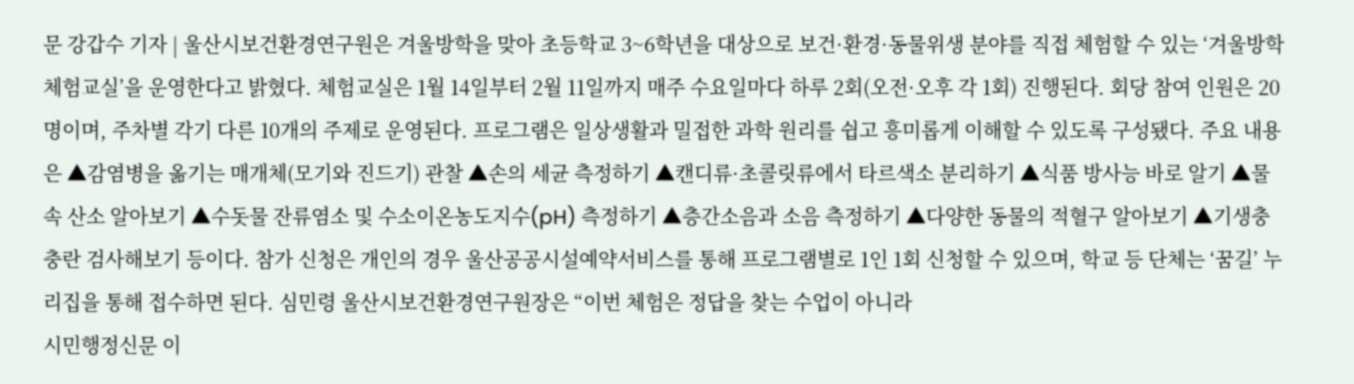문 강갑수 기자 | 울산시보건환경연구원은 겨울방학을 맞아 초등학교 3~6학년을 대상으로 보건·환경·동물위생 분야를 직접 체험할 수 있는 ‘겨울방학 체험교실’을 운영한다고 밝혔다. 체험교실은 1월 14일부터 2월 11일까지 매주 수요일마다 하루 2회(오전·오후 각 1회) 진행된다. 회당 참여 인원은 20명이며, 주차별 각기 다른 10개의 주제로 운영된다. 프로그램은 일상생활과 밀접한 과학 원리를 쉽고 흥미롭게 이해할 수 있도록 구성됐다. 주요 내용은 ▲감염병을 옮기는 매개체(모기와 진드기) 관찰 ▲손의 세균 측정하기 ▲캔디류·초콜릿류에서 타르색소 분리하기 ▲식품 방사능 바로 알기 ▲물속 산소 알아보기 ▲수돗물 잔류염소 및 수소이온농도지수(pH) 측정하기 ▲층간소음과 소음 측정하기 ▲다양한 동물의 적혈구 알아보기 ▲기생충 충란 검사해보기 등이다. 참가 신청은 개인의 경우 울산공공시설예약서비스를 통해 프로그램별로 1인 1회 신청할 수 있으며, 학교 등 단체는 ‘꿈길’ 누리집을 통해 접수하면 된다. 심민령 울산시보건환경연구원장은 “이번 체험은 정답을 찾는 수업이 아니라
시민행정신문 이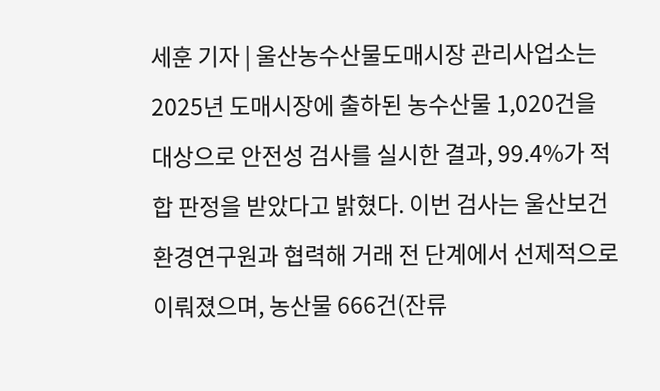세훈 기자 | 울산농수산물도매시장 관리사업소는 2025년 도매시장에 출하된 농수산물 1,020건을 대상으로 안전성 검사를 실시한 결과, 99.4%가 적합 판정을 받았다고 밝혔다. 이번 검사는 울산보건환경연구원과 협력해 거래 전 단계에서 선제적으로 이뤄졌으며, 농산물 666건(잔류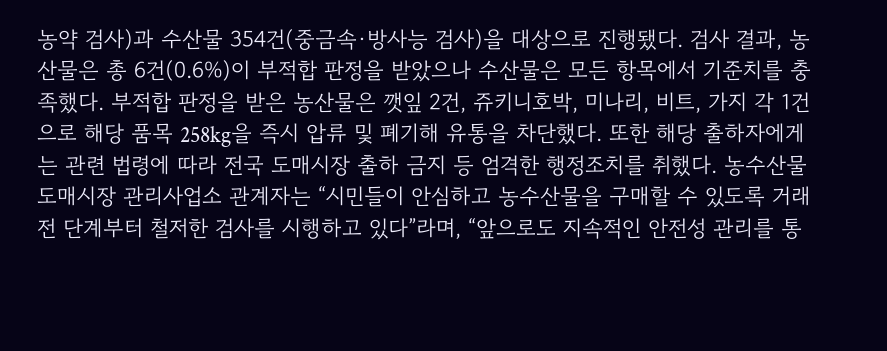농약 검사)과 수산물 354건(중금속·방사능 검사)을 대상으로 진행됐다. 검사 결과, 농산물은 총 6건(0.6%)이 부적합 판정을 받았으나 수산물은 모든 항목에서 기준치를 충족했다. 부적합 판정을 받은 농산물은 깻잎 2건, 쥬키니호박, 미나리, 비트, 가지 각 1건으로 해당 품목 258kg을 즉시 압류 및 폐기해 유통을 차단했다. 또한 해당 출하자에게는 관련 법령에 따라 전국 도매시장 출하 금지 등 엄격한 행정조치를 취했다. 농수산물도매시장 관리사업소 관계자는 “시민들이 안심하고 농수산물을 구매할 수 있도록 거래 전 단계부터 철저한 검사를 시행하고 있다”라며, “앞으로도 지속적인 안전성 관리를 통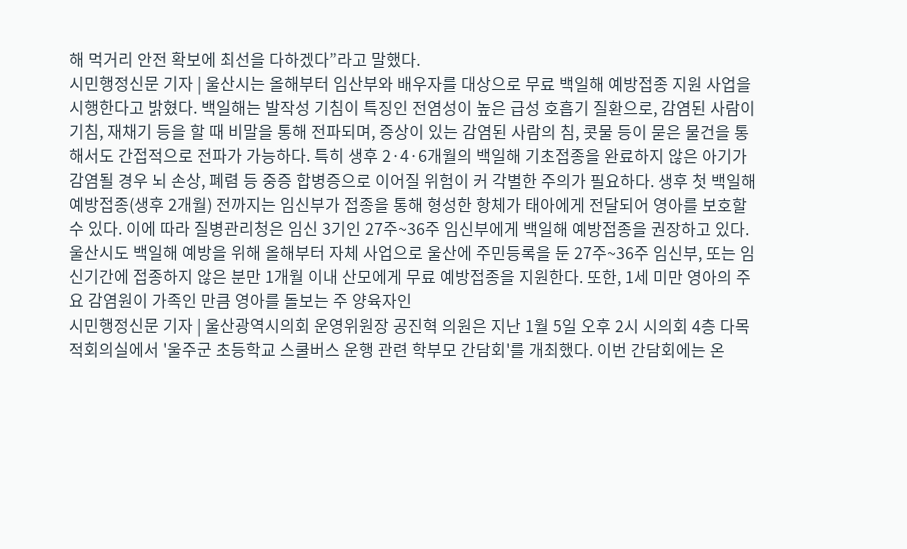해 먹거리 안전 확보에 최선을 다하겠다”라고 말했다.
시민행정신문 기자 | 울산시는 올해부터 임산부와 배우자를 대상으로 무료 백일해 예방접종 지원 사업을 시행한다고 밝혔다. 백일해는 발작성 기침이 특징인 전염성이 높은 급성 호흡기 질환으로, 감염된 사람이 기침, 재채기 등을 할 때 비말을 통해 전파되며, 증상이 있는 감염된 사람의 침, 콧물 등이 묻은 물건을 통해서도 간접적으로 전파가 가능하다. 특히 생후 2·4·6개월의 백일해 기초접종을 완료하지 않은 아기가 감염될 경우 뇌 손상, 폐렴 등 중증 합병증으로 이어질 위험이 커 각별한 주의가 필요하다. 생후 첫 백일해 예방접종(생후 2개월) 전까지는 임신부가 접종을 통해 형성한 항체가 태아에게 전달되어 영아를 보호할 수 있다. 이에 따라 질병관리청은 임신 3기인 27주~36주 임신부에게 백일해 예방접종을 권장하고 있다. 울산시도 백일해 예방을 위해 올해부터 자체 사업으로 울산에 주민등록을 둔 27주~36주 임신부, 또는 임신기간에 접종하지 않은 분만 1개월 이내 산모에게 무료 예방접종을 지원한다. 또한, 1세 미만 영아의 주요 감염원이 가족인 만큼 영아를 돌보는 주 양육자인
시민행정신문 기자 | 울산광역시의회 운영위원장 공진혁 의원은 지난 1월 5일 오후 2시 시의회 4층 다목적회의실에서 '울주군 초등학교 스쿨버스 운행 관련 학부모 간담회'를 개최했다. 이번 간담회에는 온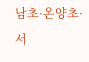남초·온양초·서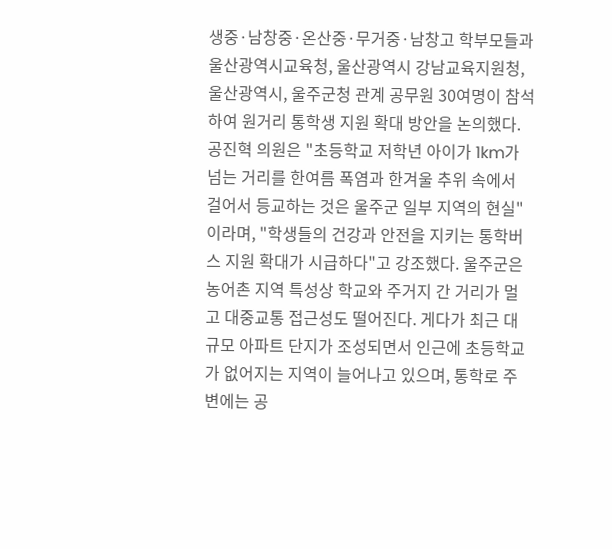생중·남창중·온산중·무거중·남창고 학부모들과 울산광역시교육청, 울산광역시 강남교육지원청, 울산광역시, 울주군청 관계 공무원 30여명이 참석하여 원거리 통학생 지원 확대 방안을 논의했다. 공진혁 의원은 "초등학교 저학년 아이가 1km가 넘는 거리를 한여름 폭염과 한겨울 추위 속에서 걸어서 등교하는 것은 울주군 일부 지역의 현실"이라며, "학생들의 건강과 안전을 지키는 통학버스 지원 확대가 시급하다"고 강조했다. 울주군은 농어촌 지역 특성상 학교와 주거지 간 거리가 멀고 대중교통 접근성도 떨어진다. 게다가 최근 대규모 아파트 단지가 조성되면서 인근에 초등학교가 없어지는 지역이 늘어나고 있으며, 통학로 주변에는 공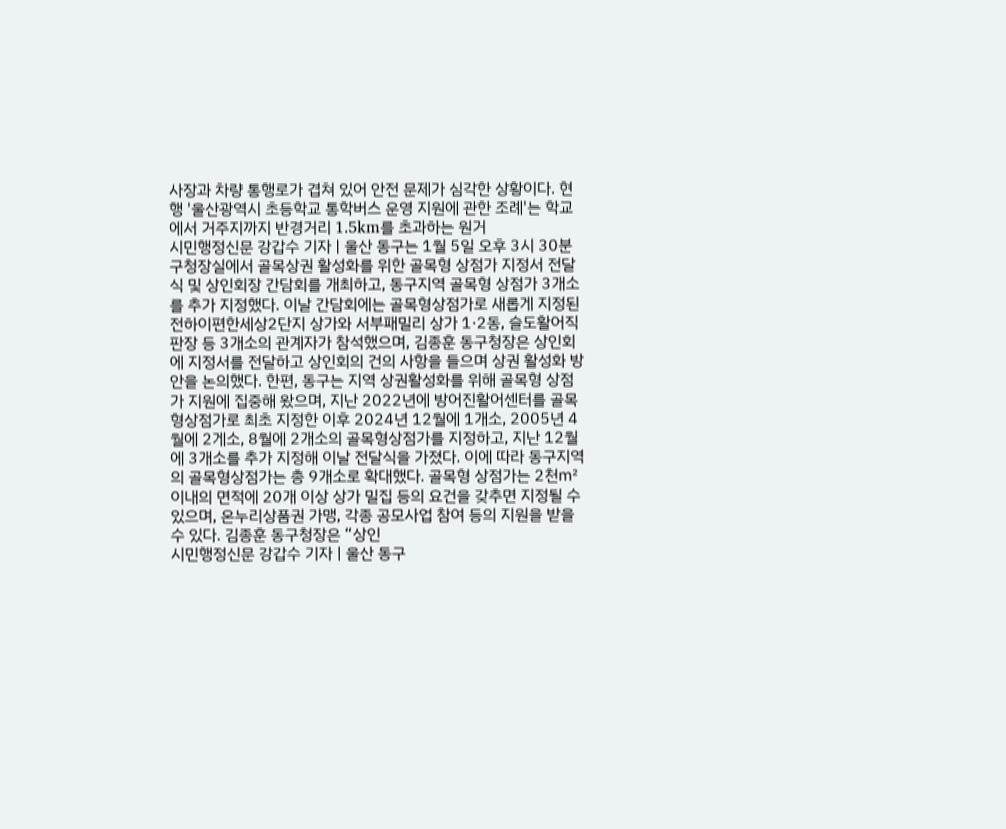사장과 차량 통행로가 겹쳐 있어 안전 문제가 심각한 상황이다. 현행 '울산광역시 초등학교 통학버스 운영 지원에 관한 조례'는 학교에서 거주지까지 반경거리 1.5km를 초과하는 원거
시민행정신문 강갑수 기자 | 울산 동구는 1월 5일 오후 3시 30분 구청장실에서 골목상권 활성화를 위한 골목형 상점가 지정서 전달식 및 상인회장 간담회를 개최하고, 동구지역 골목형 상점가 3개소를 추가 지정했다. 이날 간담회에는 골목형상점가로 새롭게 지정된 전하이편한세상2단지 상가와 서부패밀리 상가 1·2동, 슬도활어직판장 등 3개소의 관계자가 참석했으며, 김종훈 동구청장은 상인회에 지정서를 전달하고 상인회의 건의 사항을 들으며 상권 활성화 방안을 논의했다. 한편, 동구는 지역 상권활성화를 위해 골목형 상점가 지원에 집중해 왔으며, 지난 2022년에 방어진활어센터를 골목형상점가로 최초 지정한 이후 2024년 12월에 1개소, 2005년 4월에 2게소, 8월에 2개소의 골목형상점가를 지정하고, 지난 12월에 3개소를 추가 지정해 이날 전달식을 가졌다. 이에 따라 동구지역의 골목형상점가는 총 9개소로 확대했다. 골목형 상점가는 2천㎡ 이내의 면적에 20개 이상 상가 밀집 등의 요건을 갖추면 지정될 수 있으며, 온누리상품권 가맹, 각종 공모사업 참여 등의 지원을 받을 수 있다. 김종훈 동구청장은 “상인
시민행정신문 강갑수 기자 | 울산 동구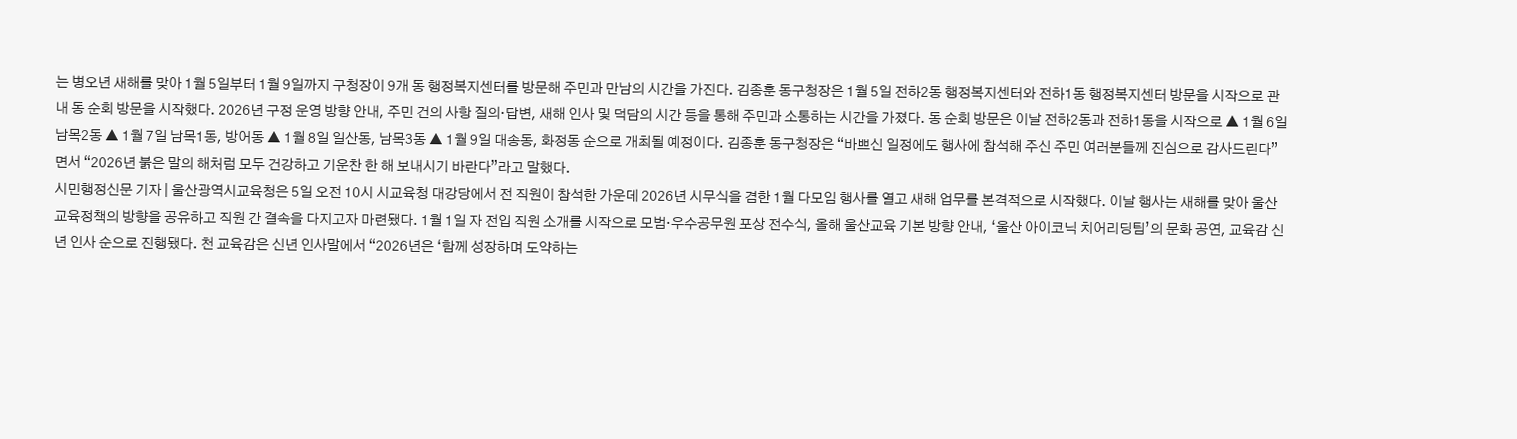는 병오년 새해를 맞아 1월 5일부터 1월 9일까지 구청장이 9개 동 행정복지센터를 방문해 주민과 만남의 시간을 가진다. 김종훈 동구청장은 1월 5일 전하2동 행정복지센터와 전하1동 행정복지센터 방문을 시작으로 관내 동 순회 방문을 시작했다. 2026년 구정 운영 방향 안내, 주민 건의 사항 질의‧답변, 새해 인사 및 덕담의 시간 등을 통해 주민과 소통하는 시간을 가졌다. 동 순회 방문은 이날 전하2동과 전하1동을 시작으로 ▲ 1월 6일 남목2동 ▲ 1월 7일 남목1동, 방어동 ▲ 1월 8일 일산동, 남목3동 ▲ 1월 9일 대송동, 화정동 순으로 개최될 예정이다. 김종훈 동구청장은 “바쁘신 일정에도 행사에 참석해 주신 주민 여러분들께 진심으로 감사드린다”면서 “2026년 붉은 말의 해처럼 모두 건강하고 기운찬 한 해 보내시기 바란다”라고 말했다.
시민행정신문 기자 | 울산광역시교육청은 5일 오전 10시 시교육청 대강당에서 전 직원이 참석한 가운데 2026년 시무식을 겸한 1월 다모임 행사를 열고 새해 업무를 본격적으로 시작했다. 이날 행사는 새해를 맞아 울산 교육정책의 방향을 공유하고 직원 간 결속을 다지고자 마련됐다. 1월 1일 자 전입 직원 소개를 시작으로 모범·우수공무원 포상 전수식, 올해 울산교육 기본 방향 안내, ‘울산 아이코닉 치어리딩팀’의 문화 공연, 교육감 신년 인사 순으로 진행됐다. 천 교육감은 신년 인사말에서 “2026년은 ‘함께 성장하며 도약하는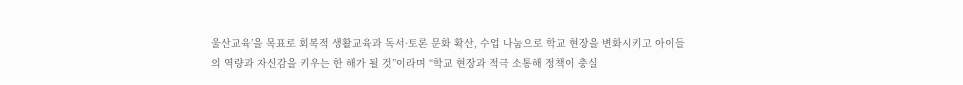울산교육’을 목표로 회복적 생활교육과 독서·토론 문화 확산, 수업 나눔으로 학교 현장을 변화시키고 아이들의 역량과 자신감을 키우는 한 해가 될 것”이라며 “학교 현장과 적극 소통해 정책이 충실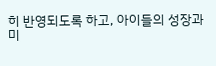히 반영되도록 하고, 아이들의 성장과 미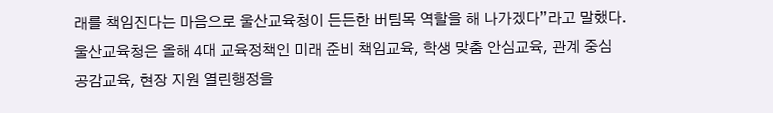래를 책임진다는 마음으로 울산교육청이 든든한 버팀목 역할을 해 나가겠다”라고 말했다. 울산교육청은 올해 4대 교육정책인 미래 준비 책임교육, 학생 맞춤 안심교육, 관계 중심 공감교육, 현장 지원 열린행정을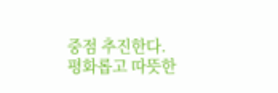중점 추진한다. 평화롭고 따뜻한